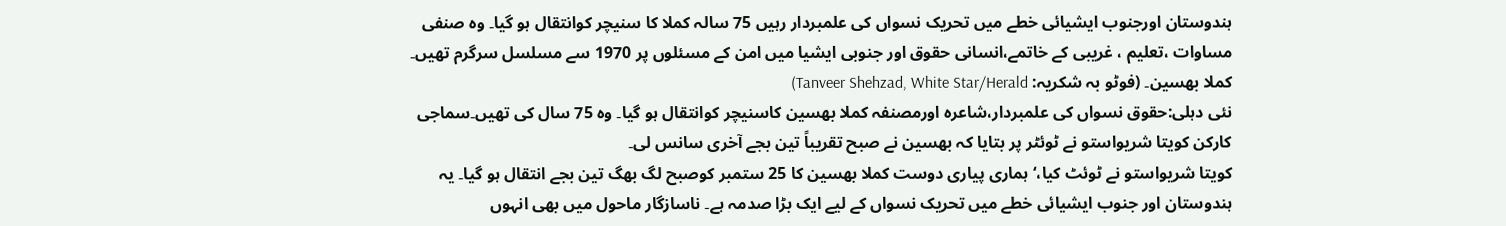ہندوستان اورجنوب ایشیائی خطے میں تحریک نسواں کی علمبردار رہیں 75 سالہ کملا کا سنیچر کوانتقال ہو گیا۔ وہ صنفی مساوات ،تعلیم ، غریبی کے خاتمے،انسانی حقوق اور جنوبی ایشیا میں امن کے مسئلوں پر 1970 سے مسلسل سرگرم تھیں۔
کملا بھسین۔ (فوٹو بہ شکریہ: Tanveer Shehzad, White Star/Herald)
نئی دہلی:حقوق نسواں کی علمبردار،شاعرہ اورمصنفہ کملا بھسین کاسنیچر کوانتقال ہو گیا۔ وہ 75 سال کی تھیں۔سماجی کارکن کویتا شریواستو نے ٹوئٹر پر بتایا کہ بھسین نے صبح تقریباً تین بجے آخری سانس لی۔
کویتا شریواستو نے ٹوئٹ کیا،‘ہماری پیاری دوست کملا بھسین کا 25 ستمبر کوصبح لگ بھگ تین بجے انتقال ہو گیا۔ یہ ہندوستان اور جنوب ایشیائی خطے میں تحریک نسواں کے لیے ایک بڑا صدمہ ہے۔ ناسازگار ماحول میں بھی انہوں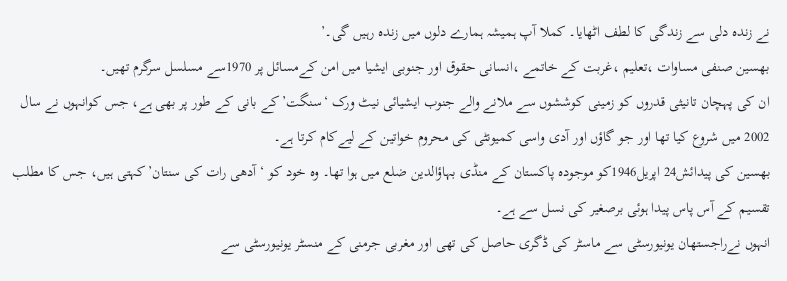نے زندہ دلی سے زندگی کا لطف اٹھایا۔ کملا آپ ہمیشہ ہمارے دلوں میں زندہ رہیں گی۔’
بھسین صنفی مساوات ،تعلیم ،غربت کے خاتمے ،انسانی حقوق اور جنوبی ایشیا میں امن کےمسائل پر 1970سے مسلسل سرگرم تھیں۔
ان کی پہچان تانیثی قدروں کو زمینی کوششوں سے ملانے والے جنوب ایشیائی نیٹ ورک ‘سنگت’کے بانی کے طور پر بھی ہے، جس کوانہوں نے سال 2002 میں شروع کیا تھا اور جو گاؤں اور آدی واسی کمیونٹی کی محروم خواتین کے لیےکام کرتا ہے۔
بھسین کی پیدائش24 اپریل1946کو موجودہ پاکستان کے منڈی بہاؤالدین ضلع میں ہوا تھا۔ وہ خود کو ‘آدھی رات کی سنتان’کہتی ہیں، جس کا مطلب تقسیم کے آس پاس پیدا ہوئی برصغیر کی نسل سے ہے۔
انہوں نےراجستھان یونیورسٹی سے ماسٹر کی ڈگری حاصل کی تھی اور مغربی جرمنی کے منسٹر یونیورسٹی سے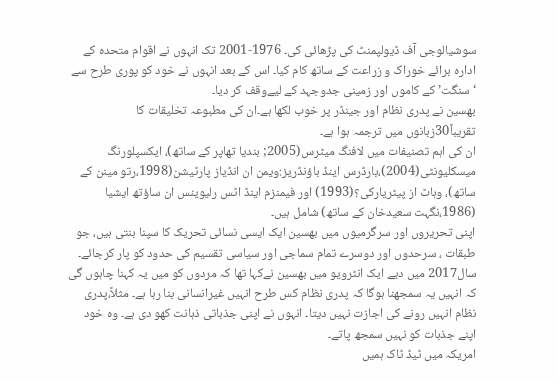سوشیالوجی آف ڈیولپمنٹ کی پڑھائی کی۔ 1976-2001 تک انہوں نے اقوام متحدہ کے ادارہ برائے خوراک و زراعت کے ساتھ کام کیا۔ اس کے بعد انہوں نے خود کو پوری طرح سے ‘سنگت’کے کاموں اور زمینی جدوجہد کے لیےوقف کر دیا۔
بھسین نے پدری نظام اور جینڈر پر خوب لکھا ہے۔ان کی مطبوعہ تخلیقات کا تقریباً30زبانوں میں ترجمہ ہوا ہے۔
ان کی اہم تصنیفات میں لافنگ میٹرس(2005; بندیا تھاپر کے ساتھ)، ایکسپلورنگ میسکلیونٹی(2004)،بارڈرس اینڈ باؤنڈریز:ویمن ان انڈیاز پارٹیشن(1998،رتو مینن کے ساتھ)، وہاٹ از پیٹریارکی؟(1993) اور فیمنزم اینڈ اٹس رلیوینس ان ساؤتھ ایشیا (1986،نگہت سعیدخان کے ساتھ) شامل ہیں۔
اپنی تحریروں اور سرگرمیوں میں بھسین ایک ایسی نسائی تحریک کا سپنا بنتی ہیں، جو طبقات ، سرحدوں اور دوسرے تمام سماجی اور سیاسی تقسیم کی حدود کو پار کرجائے۔
سال2017 میں دیے ایک انٹرویو میں بھسین نےکہا تھا کہ مردوں کو میں یہ کہنا چاہوں گی کہ انہیں یہ سمجھنا ہوگا کہ پدری نظام کس طرح انہیں غیرانسانی بنا رہا ہے۔ مثلاً،پدری نظام انہیں رونے کی اجازت نہیں دیتا۔ انہوں نے اپنی جذباتی ذہانت کھو دی ہے۔ وہ خود اپنے جذبات کو نہیں سمجھ پاتے۔
امریکہ میں ٹیڈ ٹاک ہمیں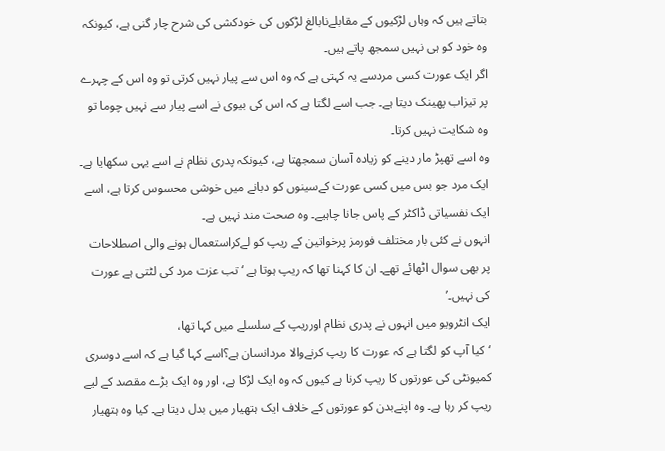بتاتے ہیں کہ وہاں لڑکیوں کے مقابلےنابالغ لڑکوں کی خودکشی کی شرح چار گنی ہے، کیونکہ وہ خود کو ہی نہیں سمجھ پاتے ہیں۔
اگر ایک عورت کسی مردسے یہ کہتی ہے کہ وہ اس سے پیار نہیں کرتی تو وہ اس کے چہرے پر تیزاب پھینک دیتا ہے۔ جب اسے لگتا ہے کہ اس کی بیوی نے اسے پیار سے نہیں چوما تو وہ شکایت نہیں کرتا۔
وہ اسے تھپڑ مار دینے کو زیادہ آسان سمجھتا ہے، کیونکہ پدری نظام نے اسے یہی سکھایا ہے۔ ایک مرد جو بس میں کسی عورت کےسینوں کو دبانے میں خوشی محسوس کرتا ہے، اسے ایک نفسیاتی ڈاکٹر کے پاس جانا چاہیے۔ وہ صحت مند نہیں ہے۔
انہوں نے کئی بار مختلف فورمز پرخواتین کے ریپ کو لےکراستعمال ہونے والی اصطلاحات پر بھی سوال اٹھائے تھے۔ ان کا کہنا تھا کہ ریپ ہوتا ہے ‘تب عزت مرد کی لٹتی ہے عورت کی نہیں۔’
ایک انٹرویو میں انہوں نے پدری نظام اورریپ کے سلسلے میں کہا تھا،
‘کیا آپ کو لگتا ہے کہ عورت کا ریپ کرنےوالا مردانسان ہے؟اسے کہا گیا ہے کہ اسے دوسری کمیونٹی کی عورتوں کا ریپ کرنا ہے کیوں کہ وہ ایک لڑکا ہے، اور وہ ایک بڑے مقصد کے لیے ریپ کر رہا ہے۔ وہ اپنےبدن کو عورتوں کے خلاف ایک ہتھیار میں بدل دیتا ہے۔ کیا وہ ہتھیار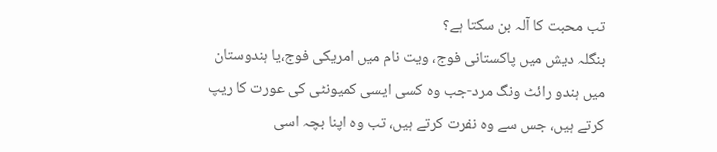تب محبت کا آلہ بن سکتا ہے؟
بنگلہ دیش میں پاکستانی فوج، ویت نام میں امریکی فوج،یا ہندوستان میں ہندو رائٹ ونگ مرد-جب وہ کسی ایسی کمیونٹی کی عورت کا ریپ کرتے ہیں، جس سے وہ نفرت کرتے ہیں، تب وہ اپنا بچہ اسی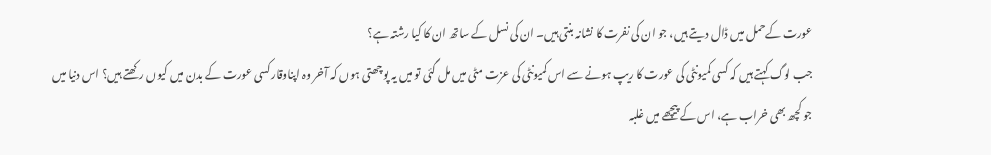عورت کےحمل میں ڈال دیتے ہیں، جو ان کی نفرت کا نشانہ بنتی ہیں۔ ان کی نسل کے ساتھ ان کا کیا رشتہ ہے؟
جب لوگ کہتے ہیں کہ کسی کمیونٹی کی عورت کا ریپ ہونے سے اس کمیونٹی کی عزت مٹی میں مل گئی تو میں یہ پوچھتی ہوں کہ آخر وہ اپناوقارکسی عورت کے بدن میں کیوں رکھتے ہیں؟ اس دنیا میں جو کچھ بھی خراب ہے، اس کے پیچھے میں غلبہ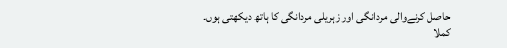حاصل کرنےوالی مردانگی اور زہریلی مردانگی کا ہاتھ دیکھتی ہوں۔
کملا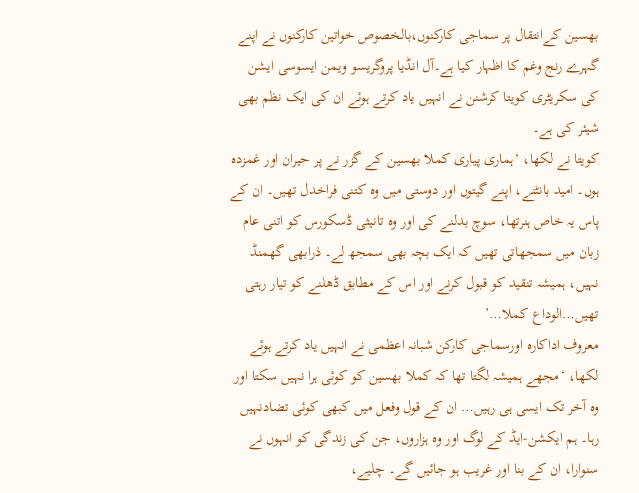بھسین کےانتقال پر سماجی کارکنوں،بالخصوص خواتین کارکنوں نے اپنے گہرے رنج وغم کا اظہار کیا ہے۔آل انڈیا پروگریسو ویمن ایسوسی ایشن کی سکریٹری کویتا کرشنن نے انہیں یاد کرتے ہوئے ان کی ایک نظم بھی شیئر کی ہے۔
کویتا نے لکھا، ‘ہماری پیاری کملا بھسین کے گزر نے پر حیران اور غمزدہ ہوں۔ امید بانٹنے، اپنے گیتوں اور دوستی میں وہ کتنی فراخدل تھیں۔ ان کے پاس یہ خاص ہنرتھا، سوچ بدلنے کی اور وہ تانیثی ڈسکورس کو اتنی عام زبان میں سمجھاتی تھیں کہ ایک بچہ بھی سمجھ لے۔ ذرابھی گھمنڈ نہیں، ہمیشہ تنقید کو قبول کرنے اور اس کے مطابق ڈھلنے کو تیار رہتی تھیں…الوداع کملا…’
معروف اداکارہ اورسماجی کارکن شبانہ اعظمی نے انہیں یاد کرتے ہوئے لکھا، ‘مجھے ہمیشہ لگتا تھا کہ کملا بھسین کو کوئی ہرا نہیں سکتا اور وہ آخر تک ایسی ہی رہیں… ان کے قول وفعل میں کبھی کوئی تضادنہیں رہا۔ ہم ایکشن-ایڈ کے لوگ اور وہ ہزاروں، جن کی زندگی کو انہوں نے سنوارا، ان کے بنا اور غریب ہو جائیں گے۔ چلیے،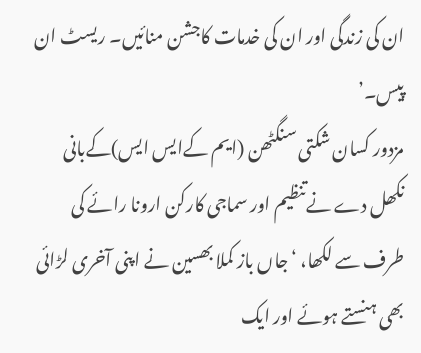ان کی زندگی اور ان کی خدمات کاجشن منائیں۔ ریسٹ ان پیس۔’
مزدور کسان شکتی سنگٹھن (ایم کےایس ایس)کےبانی نکھل دے نےتنظیم اور سماجی کارکن ارونا رائے کی طرف سے لکھا، ‘جاں باز کملا بھسین نے اپنی آخری لڑائی بھی ہنستے ہوئے اور ایک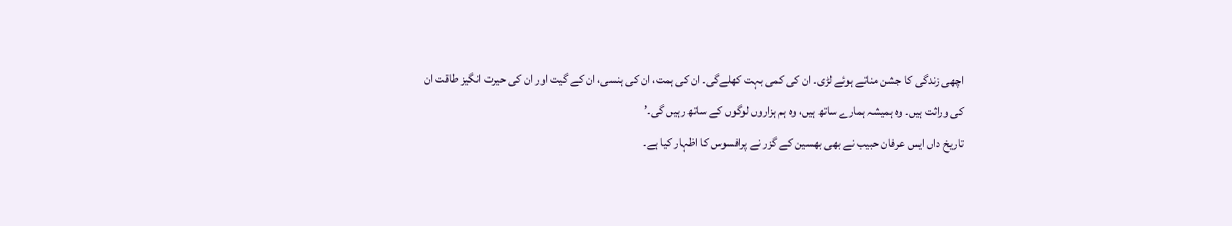اچھی زندگی کا جشن مناتے ہوئے لڑی۔ ان کی کمی بہت کھلےگی۔ ان کی ہمت، ان کی ہنسی، ان کے گیت اور ان کی حیرت انگیز طاقت ان کی وراثت ہیں۔ وہ ہمیشہ ہمارے ساتھ ہیں، وہ ہم ہزاروں لوگوں کے ساتھ رہیں گی۔’
تاریخ داں ایس عرفان حبیب نے بھی بھسین کے گزر نے پرافسوس کا اظہار کیا ہے۔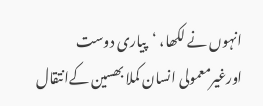انہوں نے لکھا، ‘پیاری دوست اورغیرمعمولی انسان کملا بھسین کےانتقال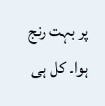پر بہت رنج ہوا۔ کل ہی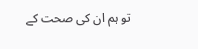تو ہم ان کی صحت کے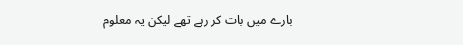بارے میں بات کر رہے تھے لیکن یہ معلوم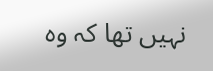نہیں تھا کہ وہ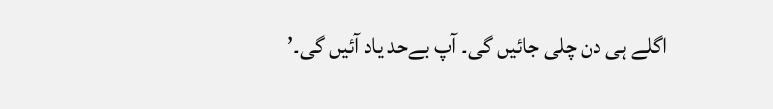اگلے ہی دن چلی جائیں گی۔ آپ بےحد یاد آئیں گی۔’